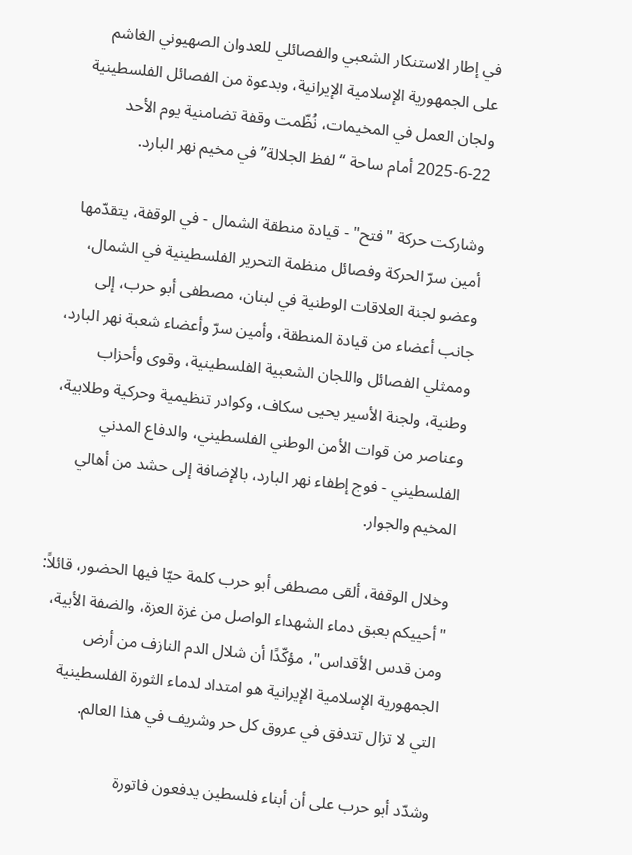في إطار الاستنكار الشعبي والفصائلي للعدوان الصهيوني الغاشم على الجمهورية الإسلامية الإيرانية، وبدعوة من الفصائل الفلسطينية ولجان العمل في المخيمات، نُظّمت وقفة تضامنية يوم الأحد 22-6-2025 أمام ساحة “لفظ الجلالة” في مخيم نهر البارد.

وشاركت حركة "فتح" - قيادة منطقة الشمال - في الوقفة، يتقدّمها أمين سرّ الحركة وفصائل منظمة التحرير الفلسطينية في الشمال، وعضو لجنة العلاقات الوطنية في لبنان، مصطفى أبو حرب، إلى جانب أعضاء من قيادة المنطقة، وأمين سرّ وأعضاء شعبة نهر البارد، وممثلي الفصائل واللجان الشعبية الفلسطينية، وقوى وأحزاب وطنية، ولجنة الأسير يحيى سكاف، وكوادر تنظيمية وحركية وطلابية، وعناصر من قوات الأمن الوطني الفلسطيني، والدفاع المدني الفلسطيني - فوج إطفاء نهر البارد، بالإضافة إلى حشد من أهالي المخيم والجوار.

وخلال الوقفة، ألقى مصطفى أبو حرب كلمة حيّا فيها الحضور، قائلاً: "أحييكم بعبق دماء الشهداء الواصل من غزة العزة، والضفة الأبية، ومن قدس الأقداس"، مؤكّدًا أن شلال الدم النازف من أرض الجمهورية الإسلامية الإيرانية هو امتداد لدماء الثورة الفلسطينية التي لا تزال تتدفق في عروق كل حر وشريف في هذا العالم.

وشدّد أبو حرب على أن أبناء فلسطين يدفعون فاتورة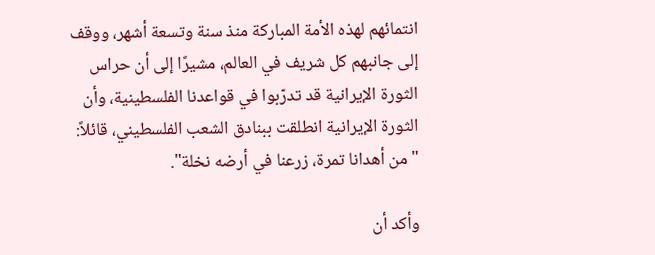انتمائهم لهذه الأمة المباركة منذ سنة وتسعة أشهر، ووقف إلى جانبهم كل شريف في العالم، مشيرًا إلى أن حراس الثورة الإيرانية قد تدرّبوا في قواعدنا الفلسطينية، وأن الثورة الإيرانية انطلقت ببنادق الشعب الفلسطيني، قائلاً: "من أهدانا تمرة، زرعنا في أرضه نخلة".

وأكد أن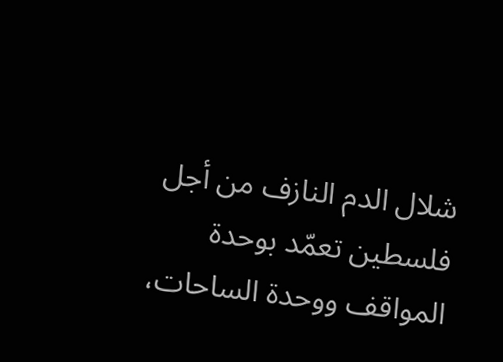شلال الدم النازف من أجل فلسطين تعمّد بوحدة المواقف ووحدة الساحات،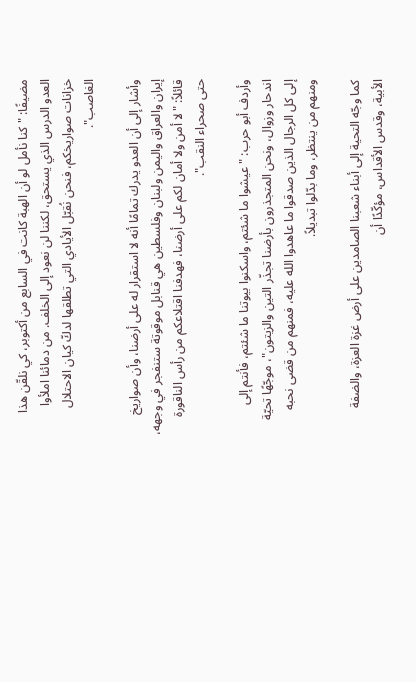مضيفًا: "كنا نأمل لو أن الهبة كانت في السابع من أكتوبر، كي نلقّن هذا العدو الدرس الذي يستحق، لكننا لن نعود إلى الخلف. من دمائنا املأوا خزانات صواريخكم، فنحن نُقبّل الأيادي التي تطلقها لدكّ كيان الاحتلال الغاصب".

وأشار إلى أن العدو يدرك تمامًا أنه لا استقرار له على أرضنا، وأن صواريخ إيران والعراق واليمن ولبنان وفلسطين هي قنابل موقوتة ستنفجر في وجهه، قائلاً: "لا أمن ولا أمان لكم على أرضنا، فهدفنا اقتلاعكم من رأس الناقورة حتى صحراء النقب".

وأردف أبو حرب: "عيشوا ما شئتم، واسكنوا بيوتنا ما شئتم، فأنتم إلى اندحار وزوال، ونحن المتجذرون بأرضنا تجذّر التين والزيتون"، موجّهًا تحيّة إلى كل الرجال الذين صدقوا ما عاهدوا الله عليه، فمنهم من قضى نحبه ومنهم من ينتظر، وما بدّلوا تبديلاً.

كما وجّه التحية إلى أبناء شعبنا الصامدين على أرض غزة العزة، والضفة الأبية، وقدس الأقداس، مؤكّدًا أن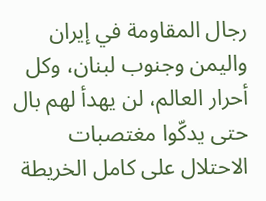رجال المقاومة في إيران واليمن وجنوب لبنان، وكل أحرار العالم، لن يهدأ لهم بال حتى يدكّوا مغتصبات الاحتلال على كامل الخريطة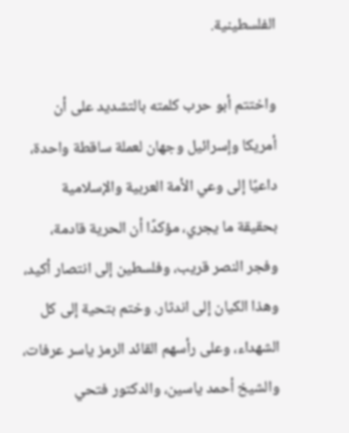الفلسطينية.

واختتم أبو حرب كلمته بالتشديد على أن أمريكا وإسرائيل وجهان لعملة ساقطة واحدة، داعيًا إلى وعي الأمة العربية والإسلامية بحقيقة ما يجري، مؤكدًا أن الحرية قادمة، وفجر النصر قريب، وفلسطين إلى انتصار أكيد، وهذا الكيان إلى اندثار. وختم بتحية إلى كل الشهداء، وعلى رأسهم القائد الرمز ياسر عرفات، والشيخ أحمد ياسين، والدكتور فتحي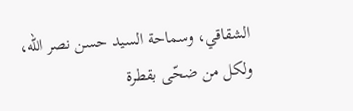الشقاقي، وسماحة السيد حسن نصر الله، ولكل من ضحّى بقطرة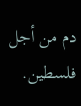دم من أجل فلسطين.